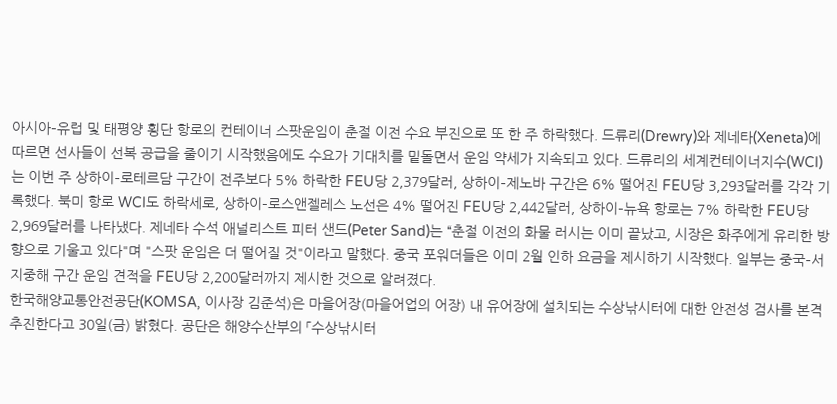아시아–유럽 및 태평양 횡단 항로의 컨테이너 스팟운임이 춘절 이전 수요 부진으로 또 한 주 하락했다. 드류리(Drewry)와 제네타(Xeneta)에 따르면 선사들이 선복 공급을 줄이기 시작했음에도 수요가 기대치를 밑돌면서 운임 약세가 지속되고 있다. 드류리의 세계컨테이너지수(WCI)는 이번 주 상하이–로테르담 구간이 전주보다 5% 하락한 FEU당 2,379달러, 상하이–제노바 구간은 6% 떨어진 FEU당 3,293달러를 각각 기록했다. 북미 항로 WCI도 하락세로, 상하이–로스앤젤레스 노선은 4% 떨어진 FEU당 2,442달러, 상하이–뉴욕 항로는 7% 하락한 FEU당 2,969달러를 나타냈다. 제네타 수석 애널리스트 피터 샌드(Peter Sand)는 “춘절 이전의 화물 러시는 이미 끝났고, 시장은 화주에게 유리한 방향으로 기울고 있다"며 "스팟 운임은 더 떨어질 것"이라고 말했다. 중국 포워더들은 이미 2월 인하 요금을 제시하기 시작했다. 일부는 중국–서지중해 구간 운임 견적을 FEU당 2,200달러까지 제시한 것으로 알려졌다.
한국해양교통안전공단(KOMSA, 이사장 김준석)은 마을어장(마을어업의 어장) 내 유어장에 설치되는 수상낚시터에 대한 안전성 검사를 본격 추진한다고 30일(금) 밝혔다. 공단은 해양수산부의 「수상낚시터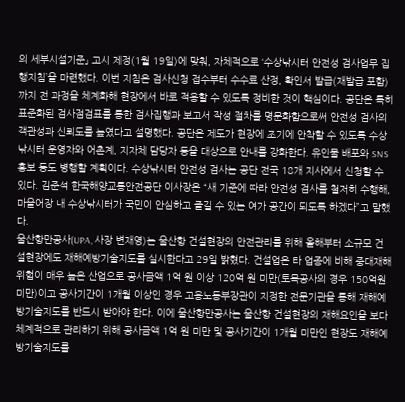의 세부시설기준」 고시 제정(1월 19일)에 맞춰, 자체적으로 ‘수상낚시터 안전성 검사업무 집행지침’을 마련했다. 이번 지침은 검사신청 접수부터 수수료 산정, 확인서 발급(재발급 포함)까지 전 과정을 체계화해 현장에서 바로 적용할 수 있도록 정비한 것이 핵심이다. 공단은 특히 표준화된 검사점검표를 통한 검사집행과 보고서 작성 절차를 명문화함으로써 안전성 검사의 객관성과 신뢰도를 높였다고 설명했다. 공단은 제도가 현장에 조기에 안착할 수 있도록 수상낚시터 운영자와 어촌계, 지자체 담당자 등을 대상으로 안내를 강화한다. 유인물 배포와 SNS 홍보 등도 병행할 계획이다. 수상낚시터 안전성 검사는 공단 전국 18개 지사에서 신청할 수 있다. 김준석 한국해양교통안전공단 이사장은 “새 기준에 따라 안전성 검사를 철저히 수행해, 마을어장 내 수상낚시터가 국민이 안심하고 즐길 수 있는 여가 공간이 되도록 하겠다”고 말했다.
울산항만공사(UPA, 사장 변재영)는 울산항 건설현장의 안전관리를 위해 올해부터 소규모 건설현장에도 재해예방기술지도를 실시한다고 29일 밝혔다. 건설업은 타 업종에 비해 중대재해 위험이 매우 높은 산업으로 공사금액 1억 원 이상 120억 원 미만(토목공사의 경우 150억원 미만)이고 공사기간이 1개월 이상인 경우 고용노동부장관이 지정한 전문기관을 통해 재해예방기술지도를 반드시 받아야 한다. 이에 울산항만공사는 울산항 건설현장의 재해요인을 보다 체계적으로 관리하기 위해 공사금액 1억 원 미만 및 공사기간이 1개월 미만인 현장도 재해예방기술지도를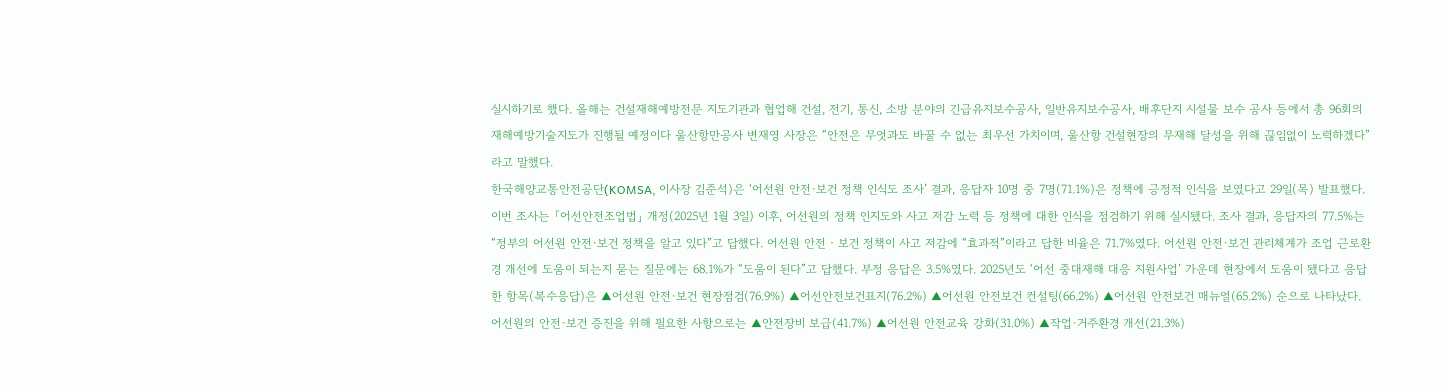실시하기로 했다. 올해는 건설재해예방전문 지도기관과 협업해 건설, 전기, 통신, 소방 분야의 긴급유지보수공사, 일반유지보수공사, 배후단지 시설물 보수 공사 등에서 총 96회의 재해예방기술지도가 진행될 예정이다 울산항만공사 변재영 사장은 “안전은 무엇과도 바꿀 수 없는 최우선 가치이며, 울산항 건설현장의 무재해 달성을 위해 끊임없이 노력하겠다”라고 말했다.
한국해양교통안전공단(KOMSA, 이사장 김준석)은 ‘어선원 안전·보건 정책 인식도 조사’ 결과, 응답자 10명 중 7명(71.1%)은 정책에 긍정적 인식을 보였다고 29일(목) 발표했다. 이번 조사는 「어선안전조업법」 개정(2025년 1월 3일) 이후, 어선원의 정책 인지도와 사고 저감 노력 등 정책에 대한 인식을 점검하기 위해 실시됐다. 조사 결과, 응답자의 77.5%는 “정부의 어선원 안전·보건 정책을 알고 있다”고 답했다. 어선원 안전‧보건 정책이 사고 저감에 “효과적”이라고 답한 비율은 71.7%였다. 어선원 안전·보건 관리체계가 조업 근로환경 개선에 도움이 되는지 묻는 질문에는 68.1%가 “도움이 된다”고 답했다. 부정 응답은 3.5%였다. 2025년도 ‘어선 중대재해 대응 지원사업’ 가운데 현장에서 도움이 됐다고 응답한 항목(복수응답)은 ▲어선원 안전·보건 현장점검(76.9%) ▲어선안전보건표지(76.2%) ▲어선원 안전보건 컨설팅(66.2%) ▲어선원 안전보건 매뉴얼(65.2%) 순으로 나타났다. 어선원의 안전·보건 증진을 위해 필요한 사항으로는 ▲안전장비 보급(41.7%) ▲어선원 안전교육 강화(31.0%) ▲작업·거주환경 개선(21.3%)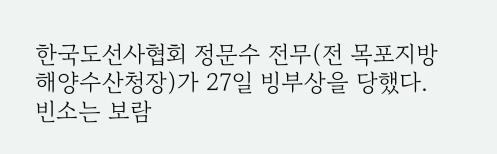한국도선사협회 정문수 전무(전 목포지방해양수산청장)가 27일 빙부상을 당했다. 빈소는 보람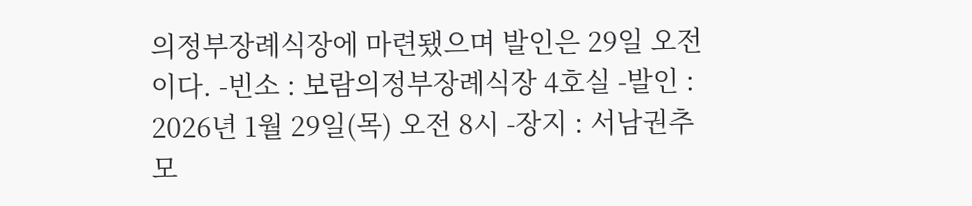의정부장례식장에 마련됐으며 발인은 29일 오전이다. -빈소 : 보람의정부장례식장 4호실 -발인 : 2026년 1월 29일(목) 오전 8시 -장지 : 서남권추모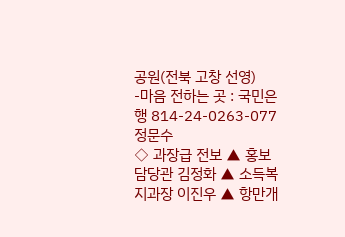공원(전북 고창 선영) -마음 전하는 곳 : 국민은행 814-24-0263-077 정문수
◇ 과장급 전보 ▲ 홍보담당관 김정화 ▲ 소득복지과장 이진우 ▲ 항만개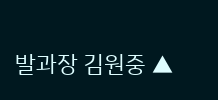발과장 김원중 ▲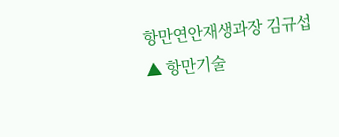항만연안재생과장 김규섭 ▲ 항만기술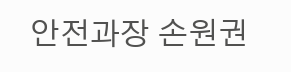안전과장 손원권